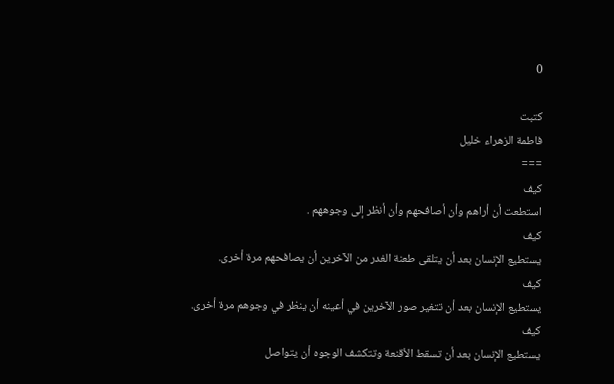0

كتبت
فاطمة الزهراء خليل
===
كيف
استطعت أن أراهم وأن أصافحهم وأن أنظر إلى وجوههم .
كيف
يستطيع الإنسان بعد أن يتلقى طعنة الغدر من الآخرين أن يصافحهم مرة أخرى.
كيف
يستطيع الإنسان بعد أن تتغير صور الآخرين في أعينه أن ينظر في وجوهم مرة أخرى.
كيف
يستطيع الإنسان بعد أن تسقط الأقنعة وتتكشف الوجوه أن يتواصل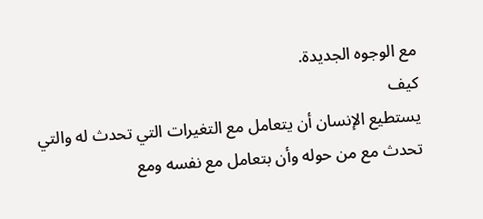مع الوجوه الجديدة.
كيف
يستطيع الإنسان أن يتعامل مع التغيرات التي تحدث له والتي تحدث مع من حوله وأن بتعامل مع نفسه ومع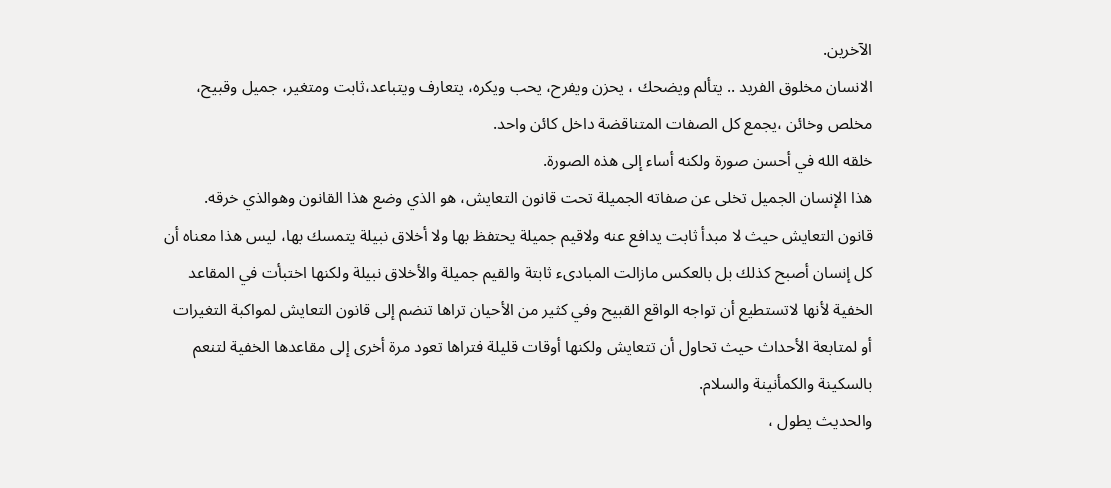الآخرين.
الانسان مخلوق الفريد .. يتألم ويضحك ، يحزن ويفرح، يحب ويكره، يتعارف ويتباعد،ثابت ومتغير، جميل وقبيح، مخلص وخائن ،يجمع كل الصفات المتناقضة داخل كائن واحد.
خلقه الله في أحسن صورة ولكنه أساء إلى هذه الصورة.
هذا الإنسان الجميل تخلى عن صفاته الجميلة تحت قانون التعايش، هو الذي وضع هذا القانون وهوالذي خرقه.
قانون التعايش حيث لا مبدأ ثابت يدافع عنه ولاقيم جميلة يحتفظ بها ولا أخلاق نبيلة يتمسك بها، ليس هذا معناه أن كل إنسان أصبح كذلك بل بالعكس مازالت المبادىء ثابتة والقيم جميلة والأخلاق نبيلة ولكنها اختبأت في المقاعد الخفية لأنها لاتستطيع أن تواجه الواقع القبيح وفي كثير من الأحيان تراها تنضم إلى قانون التعايش لمواكبة التغيرات أو لمتابعة الأحداث حيث تحاول أن تتعايش ولكنها أوقات قليلة فتراها تعود مرة أخرى إلى مقاعدها الخفية لتنعم بالسكينة والكمأنينة والسلام.
والحديث يطول ،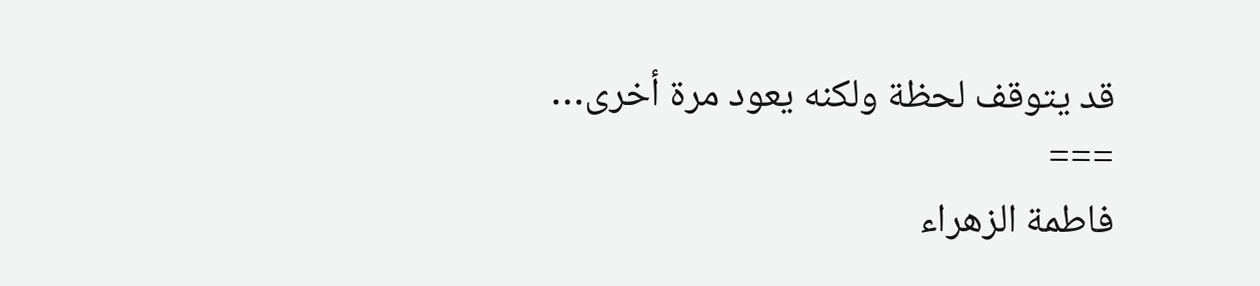قد يتوقف لحظة ولكنه يعود مرة أخرى…
===
فاطمة الزهراء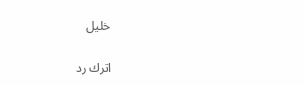خليل

اترك رد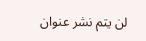لن يتم نشر عنوان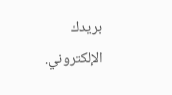بريدك الإلكتروني.